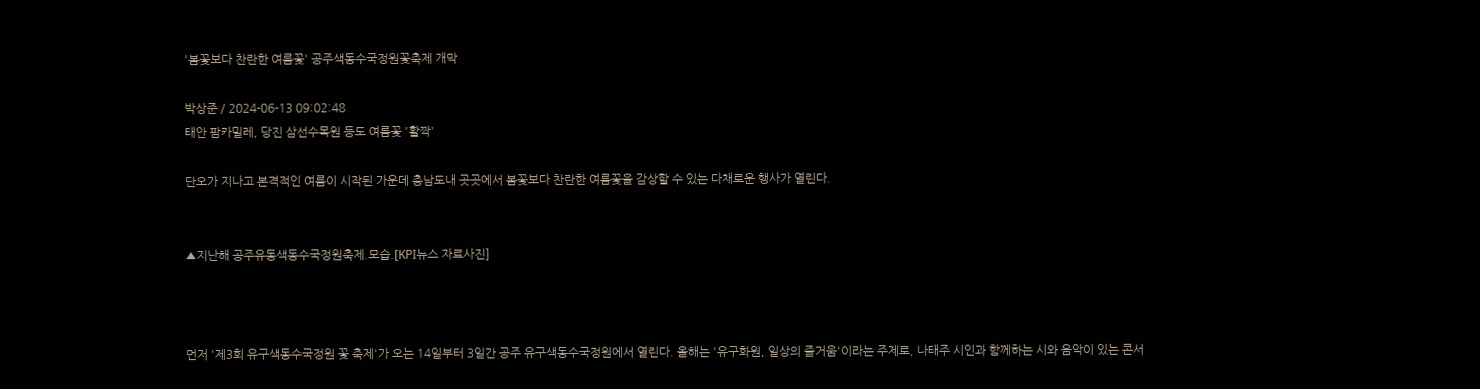'봄꽃보다 찬란한 여름꽃' 공주색동수국정원꽃축제 개막

박상준 / 2024-06-13 09:02:48
태안 팜카밀레, 당진 삼선수목원 등도 여름꽃 '활짝'

단오가 지나고 본격적인 여름이 시작된 가운데 충남도내 곳곳에서 봄꽃보다 찬란한 여름꽃을 감상할 수 있는 다채로운 행사가 열린다.


▲지난해 공주유동색동수국정원축제.모습.[KPI뉴스 자료사진]



먼저 '제3회 유구색동수국정원 꽃 축제'가 오는 14일부터 3일간 공주 유구색동수국정원에서 열린다. 올해는 '유구화원, 일상의 즐거움'이라는 주제로, 나태주 시인과 함께하는 시와 음악이 있는 콘서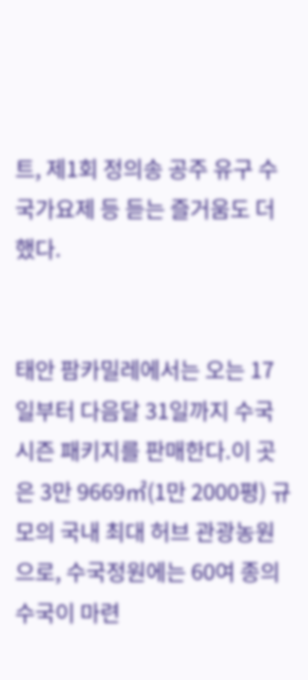트, 제1회 정의송 공주 유구 수국가요제 등 듣는 즐거움도 더했다.


태안 팜카밀레에서는 오는 17일부터 다음달 31일까지 수국 시즌 패키지를 판매한다.이 곳은 3만 9669㎡(1만 2000평) 규모의 국내 최대 허브 관광농원으로, 수국정원에는 60여 종의 수국이 마련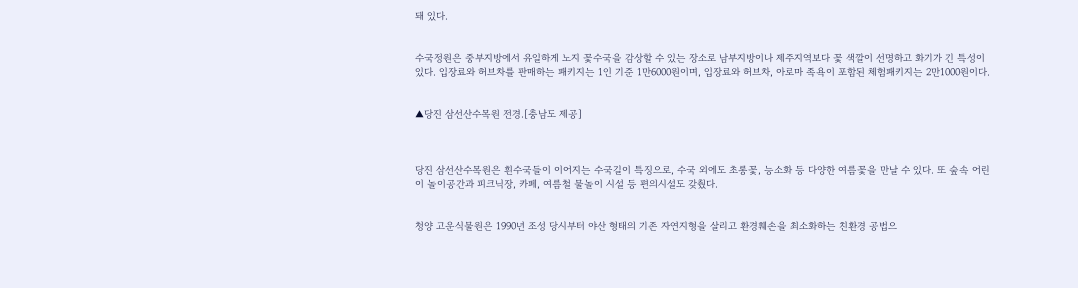돼 있다.


수국정원은 중부지방에서 유일하게 노지 꽃수국을 감상할 수 있는 장소로 남부지방이나 제주지역보다 꽃 색깔이 선명하고 화기가 긴 특성이 있다. 입장료와 허브차를 판매하는 패키지는 1인 기준 1만6000원이며, 입장료와 허브차, 아로마 족욕이 포함된 체험패키지는 2만1000원이다.


▲당진 삼선산수목원 전경.[충남도 제공]



당진 삼선산수목원은 흰수국들이 이어지는 수국길이 특징으로, 수국 외에도 초롱꽃, 능소화 등 다양한 여름꽃을 만날 수 있다. 또 숲속 어린이 놀이공간과 피크닉장, 카페, 여름철 물놀이 시설 등 편의시설도 갖췄다.


청양 고운식물원은 1990년 조성 당시부터 야산 형태의 기존 자연지형을 살리고 환경훼손을 최소화하는 친환경 공법으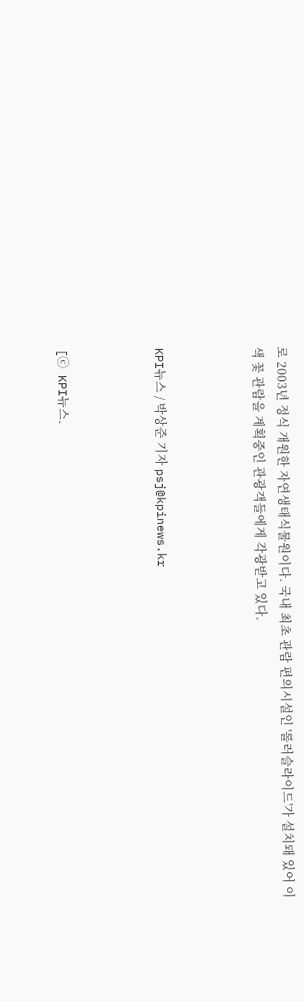로 2003년 정식 개원한 자연생태식물원이다. 국내 최초 관람 편의시설인 '롤러슬라이드'가 설치돼 있어 이색 꽃 관람을 계획중인 관광객들에게 각광받고 있다.



KPI뉴스 / 박상준 기자 psj@kpinews.kr



[ⓒ KPI뉴스.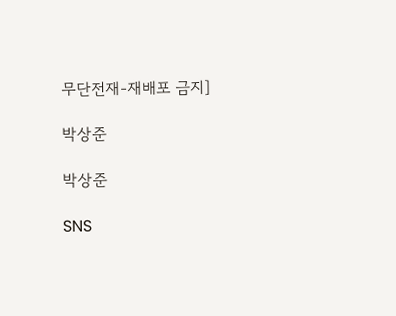무단전재-재배포 금지]

박상준

박상준

SNS